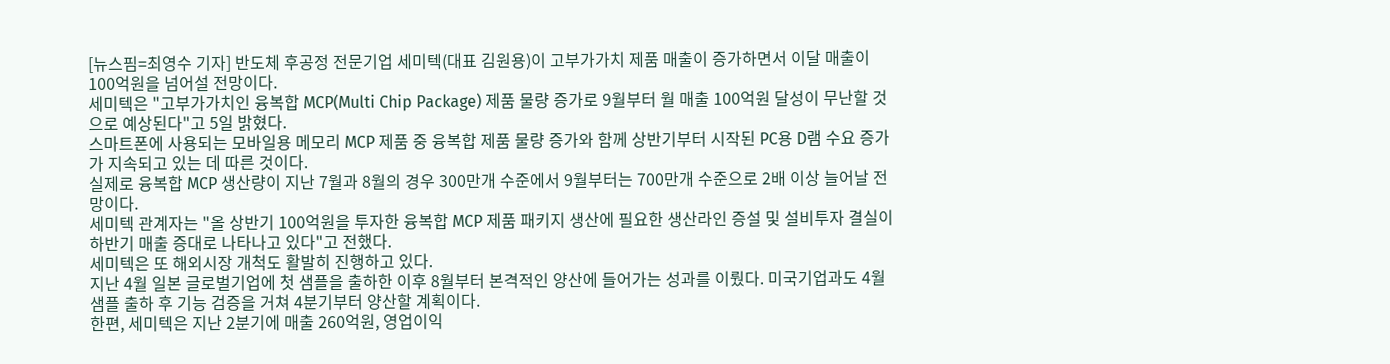[뉴스핌=최영수 기자] 반도체 후공정 전문기업 세미텍(대표 김원용)이 고부가가치 제품 매출이 증가하면서 이달 매출이 100억원을 넘어설 전망이다.
세미텍은 "고부가가치인 융복합 MCP(Multi Chip Package) 제품 물량 증가로 9월부터 월 매출 100억원 달성이 무난할 것으로 예상된다"고 5일 밝혔다.
스마트폰에 사용되는 모바일용 메모리 MCP 제품 중 융복합 제품 물량 증가와 함께 상반기부터 시작된 PC용 D램 수요 증가가 지속되고 있는 데 따른 것이다.
실제로 융복합 MCP 생산량이 지난 7월과 8월의 경우 300만개 수준에서 9월부터는 700만개 수준으로 2배 이상 늘어날 전망이다.
세미텍 관계자는 "올 상반기 100억원을 투자한 융복합 MCP 제품 패키지 생산에 필요한 생산라인 증설 및 설비투자 결실이 하반기 매출 증대로 나타나고 있다"고 전했다.
세미텍은 또 해외시장 개척도 활발히 진행하고 있다.
지난 4월 일본 글로벌기업에 첫 샘플을 출하한 이후 8월부터 본격적인 양산에 들어가는 성과를 이뤘다. 미국기업과도 4월 샘플 출하 후 기능 검증을 거쳐 4분기부터 양산할 계획이다.
한편, 세미텍은 지난 2분기에 매출 260억원, 영업이익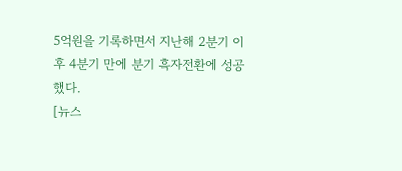5억원을 기록하면서 지난해 2분기 이후 4분기 만에 분기 흑자전환에 성공했다.
[뉴스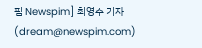핌 Newspim] 최영수 기자 (dream@newspim.com)